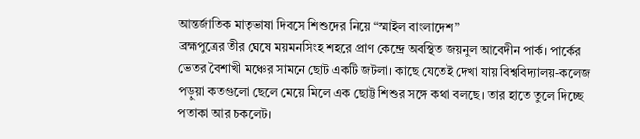আন্তর্জাতিক মাতৃভাষা দিবসে শিশুদের নিয়ে “স্মাইল বাংলাদেশ”
ব্রহ্মপুত্রের তীর ঘেষে ময়মনসিংহ শহরে প্রাণ কেন্দ্রে অবস্থিত জয়নুল আবেদীন পার্ক। পার্কের ভেতর বৈশাখী মঞ্চের সামনে ছোট একটি জটলা। কাছে যেতেই দেখা যায় বিশ্ববিদ্যালয়-কলেজ পড়ুয়া কতগুলো ছেলে মেয়ে মিলে এক ছোট্ট শিশুর সঙ্গে কথা বলছে। তার হাতে তুলে দিচ্ছে পতাকা আর চকলেট।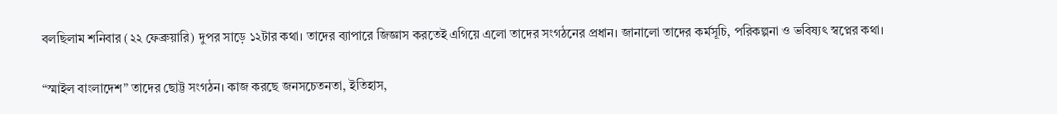বলছিলাম শনিবার (২২ ফেব্রুয়ারি) দুপর সাড়ে ১২টার কথা। তাদের ব্যাপারে জিজ্ঞাস করতেই এগিয়ে এলো তাদের সংগঠনের প্রধান। জানালো তাদের কর্মসূচি, পরিকল্পনা ও ভবিষ্যৎ স্বপ্নের কথা।

“স্মাইল বাংলাদেশ” তাদের ছোট্ট সংগঠন। কাজ করছে জনসচেতনতা, ইতিহাস,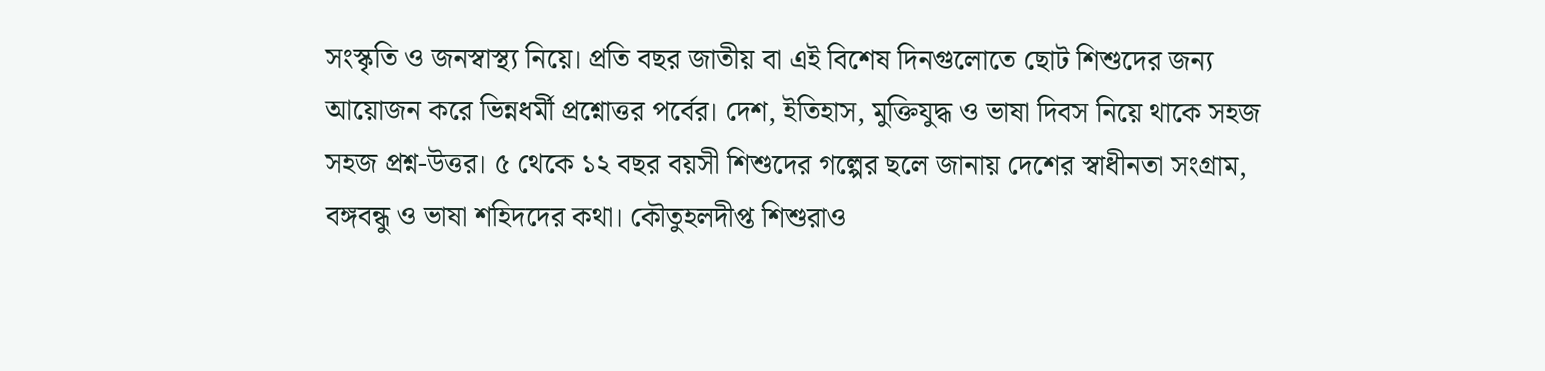সংস্কৃতি ও জনস্বাস্থ্য নিয়ে। প্রতি বছর জাতীয় বা এই বিশেষ দিনগুলোতে ছোট শিশুদের জন্য আয়োজন করে ভিন্নধর্মী প্রশ্নোত্তর পর্বের। দেশ, ইতিহাস, মুক্তিযুদ্ধ ও ভাষা দিবস নিয়ে থাকে সহজ সহজ প্রশ্ন-উত্তর। ৫ থেকে ১২ বছর বয়সী শিশুদের গল্পের ছলে জানায় দেশের স্বাধীনতা সংগ্রাম, বঙ্গবন্ধু ও ভাষা শহিদদের কথা। কৌতুহলদীপ্ত শিশুরাও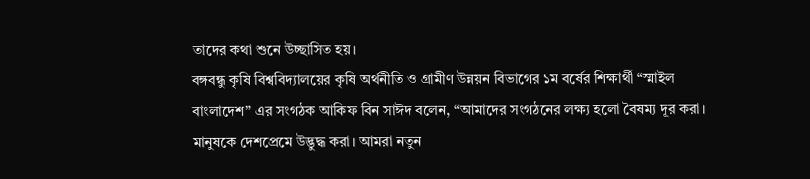তাদের কথা শুনে উচ্ছাসিত হয়।
বঙ্গবন্ধু কৃষি বিশ্ববিদ্যালয়ের কৃষি অর্থনীতি ও গ্রামীণ উন্নয়ন বিভাগের ১ম বর্ষের শিক্ষার্থী “স্মাইল বাংলাদেশ” এর সংগঠক আকিফ বিন সাঈদ বলেন, “আমাদের সংগঠনের লক্ষ্য হলো বৈষম্য দূর করা। মানুষকে দেশপ্রেমে উদ্ভুদ্ধ করা। আমরা নতুন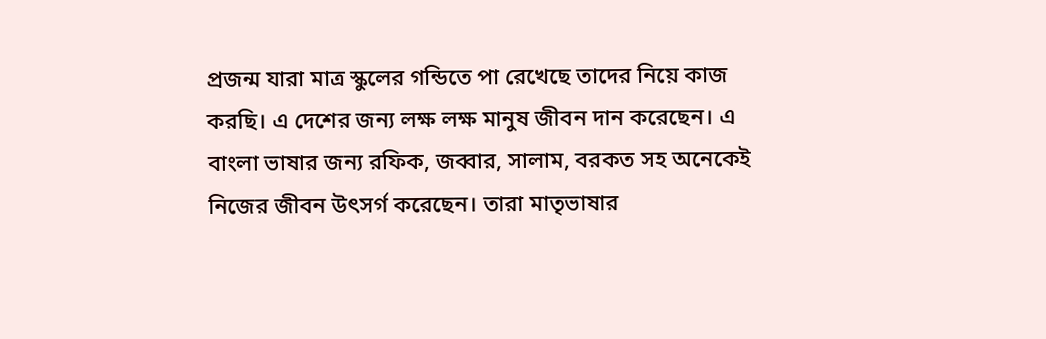প্রজন্ম যারা মাত্র স্কুলের গন্ডিতে পা রেখেছে তাদের নিয়ে কাজ করছি। এ দেশের জন্য লক্ষ লক্ষ মানুষ জীবন দান করেছেন। এ বাংলা ভাষার জন্য রফিক, জব্বার, সালাম, বরকত সহ অনেকেই নিজের জীবন উৎসর্গ করেছেন। তারা মাতৃভাষার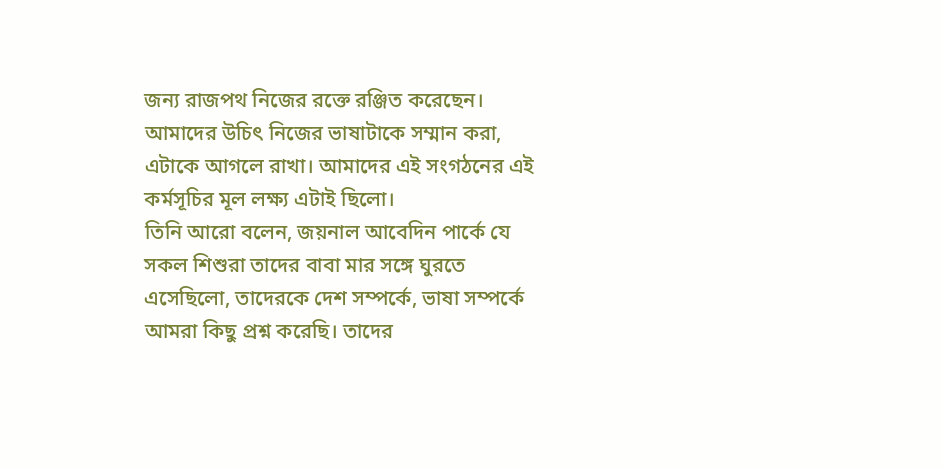জন্য রাজপথ নিজের রক্তে রঞ্জিত করেছেন। আমাদের উচিৎ নিজের ভাষাটাকে সম্মান করা, এটাকে আগলে রাখা। আমাদের এই সংগঠনের এই কর্মসূচির মূল লক্ষ্য এটাই ছিলো।
তিনি আরো বলেন, জয়নাল আবেদিন পার্কে যে সকল শিশুরা তাদের বাবা মার সঙ্গে ঘুরতে এসেছিলো, তাদেরকে দেশ সম্পর্কে, ভাষা সম্পর্কে আমরা কিছু প্রশ্ন করেছি। তাদের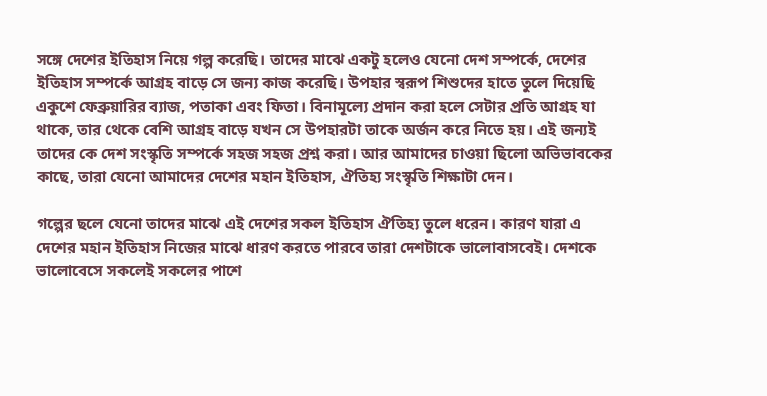সঙ্গে দেশের ইতিহাস নিয়ে গল্প করেছি। তাদের মাঝে একটু হলেও যেনো দেশ সম্পর্কে, দেশের
ইতিহাস সম্পর্কে আগ্রহ বাড়ে সে জন্য কাজ করেছি। উপহার স্বরূপ শিশুদের হাতে তুলে দিয়েছি একুশে ফেব্রুয়ারির ব্যাজ, পতাকা এবং ফিতা। বিনামূল্যে প্রদান করা হলে সেটার প্রতি আগ্রহ যা থাকে, তার থেকে বেশি আগ্রহ বাড়ে যখন সে উপহারটা তাকে অর্জন করে নিতে হয়। এই জন্যই তাদের কে দেশ সংস্কৃতি সম্পর্কে সহজ সহজ প্রশ্ন করা। আর আমাদের চাওয়া ছিলো অভিভাবকের কাছে, তারা যেনো আমাদের দেশের মহান ইতিহাস, ঐতিহ্য সংস্কৃতি শিক্ষাটা দেন।

গল্পের ছলে যেনো তাদের মাঝে এই দেশের সকল ইতিহাস ঐতিহ্য তুলে ধরেন। কারণ যারা এ দেশের মহান ইতিহাস নিজের মাঝে ধারণ করতে পারবে তারা দেশটাকে ভালোবাসবেই। দেশকে ভালোবেসে সকলেই সকলের পাশে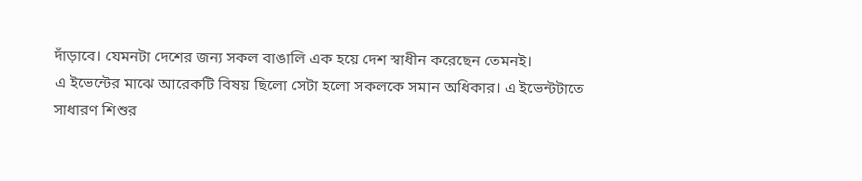দাঁড়াবে। যেমনটা দেশের জন্য সকল বাঙালি এক হয়ে দেশ স্বাধীন করেছেন তেমনই।
এ ইভেন্টের মাঝে আরেকটি বিষয় ছিলো সেটা হলো সকলকে সমান অধিকার। এ ইভেন্টটাতে সাধারণ শিশুর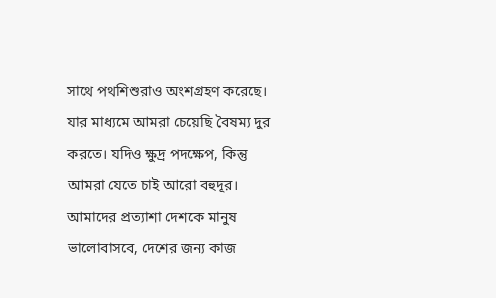সাথে পথশিশুরাও অংশগ্রহণ করেছে। যার মাধ্যমে আমরা চেয়েছি বৈষম্য দুর করতে। যদিও ক্ষুদ্র পদক্ষেপ, কিন্তু আমরা যেতে চাই আরো বহুদূর। আমাদের প্রত্যাশা দেশকে মানুষ ভালোবাসবে, দেশের জন্য কাজ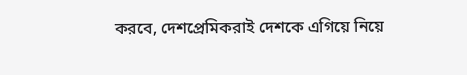করবে, দেশপ্রেমিকরাই দেশকে এগিয়ে নিয়ে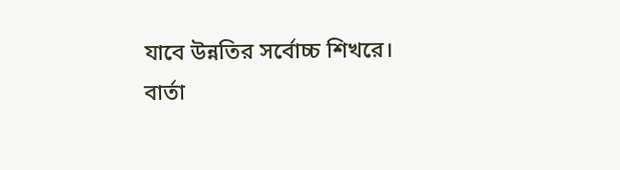যাবে উন্নতির সর্বোচ্চ শিখরে।
বার্তা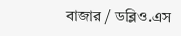বাজার / ডব্লিও.এস